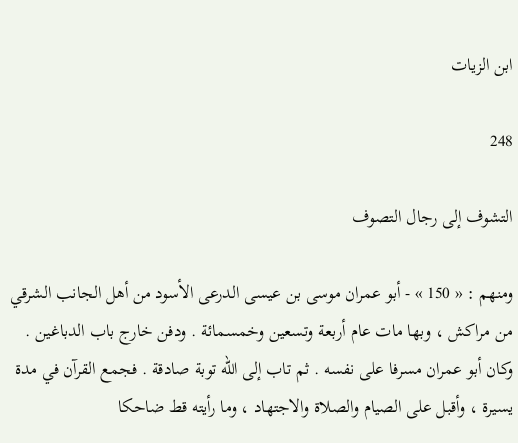ابن الزيات

248

التشوف إلى رجال التصوف

ومنهم : « 150 » - أبو عمران موسى بن عيسى الدرعى الأسود من أهل الجانب الشرقي من مراكش ، وبها مات عام أربعة وتسعين وخمسمائة . ودفن خارج باب الدباغين . وكان أبو عمران مسرفا على نفسه . ثم تاب إلى اللّه توبة صادقة . فجمع القرآن في مدة يسيرة ، وأقبل على الصيام والصلاة والاجتهاد ، وما رأيته قط ضاحكا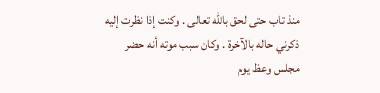منذ تاب حتى لحق باللّه تعالى . وكنت إذا نظرت إليه ذكرني حاله بالآخرة . وكان سبب موته أنه حضر مجلس وعظ يوم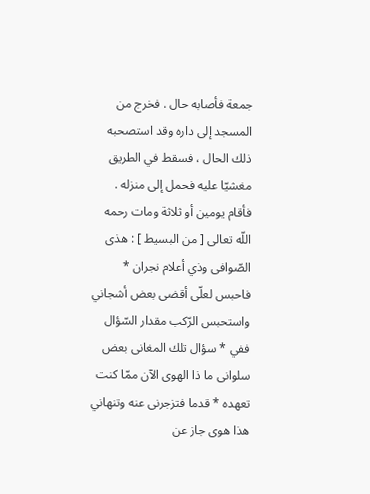جمعة فأصابه حال . فخرج من المسجد إلى داره وقد استصحبه ذلك الحال ، فسقط في الطريق مغشيّا عليه فحمل إلى منزله . فأقام يومين أو ثلاثة ومات رحمه اللّه تعالى [ من البسيط ] : هذى الصّوافى وذي أعلام نجران * فاحبس لعلّى أقضى بعض أشجاني واستحبس الرّكب مقدار السّؤال ففي * سؤال تلك المغانى بعض سلوانى ما ذا الهوى الآن ممّا كنت تعهده * قدما فتزجرنى عنه وتنهاني هذا هوى جاز عن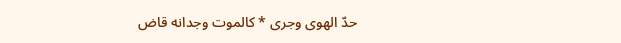حدّ الهوى وجرى * كالموت وجدانه قاض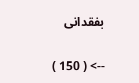بفقدانى

--> ( 150 )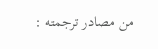من مصادر ترجمته :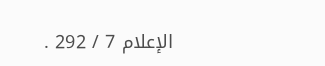الإعلام 7 / 292 .